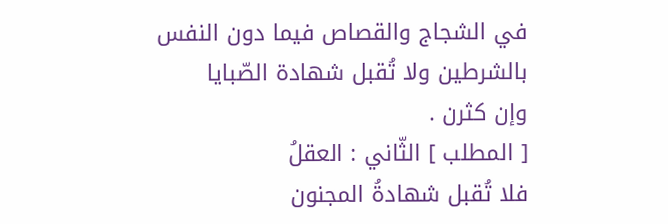في الشجاج والقصاص فيما دون النفس بالشرطين ولا تُقبل شهادة الصّبايا
وإن كثرن .
[ المطلب ] الثّاني : العقلُ
فلا تُقبل شهادةُ المجنون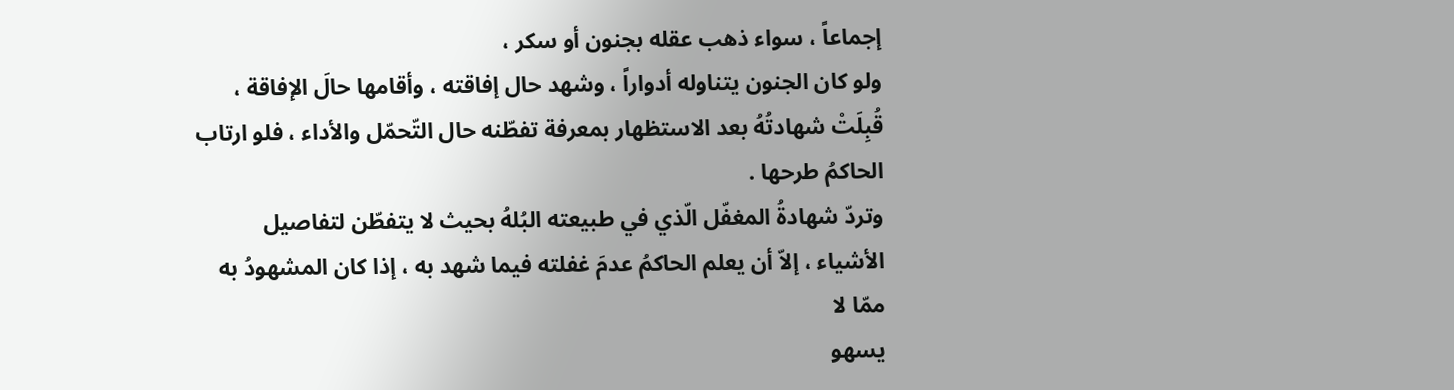إجماعاً ، سواء ذهب عقله بجنون أو سكر ،
ولو كان الجنون يتناوله أدواراً ، وشهد حال إفاقته ، وأقامها حالَ الإفاقة ،
قُبِلَتْ شهادتُهُ بعد الاستظهار بمعرفة تفطّنه حال التّحمّل والأداء ، فلو ارتاب
الحاكمُ طرحها .
وتردّ شهادةُ المغفّل الّذي في طبيعته البُلهُ بحيث لا يتفطّن لتفاصيل
الأشياء ، إلاّ أن يعلم الحاكمُ عدمَ غفلته فيما شهد به ، إذا كان المشهودُ به ممّا لا
يسهو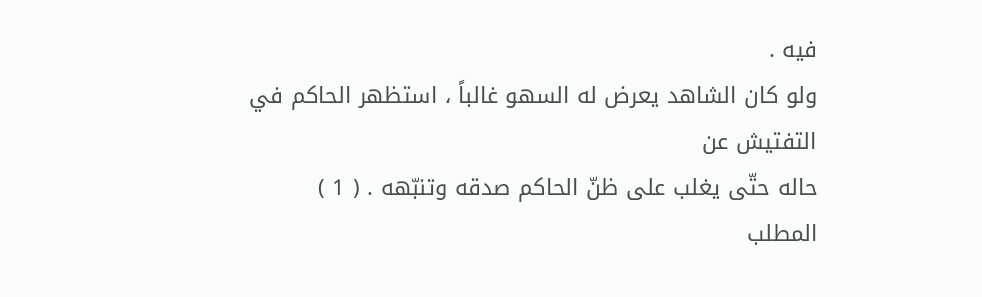فيه .
ولو كان الشاهد يعرض له السهو غالباً ، استظهر الحاكم في التفتيش عن
حاله حتّى يغلب على ظنّ الحاكم صدقه وتنبّهه . ( 1 )
المطلب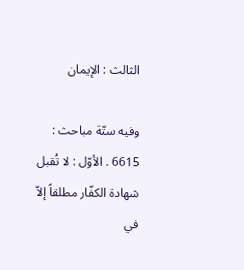الثالث : الإيمان

وفيه ستّة مباحث :
6615 . الأوّل : لا تُقبل شهادة الكفّار مطلقاً إلاّ في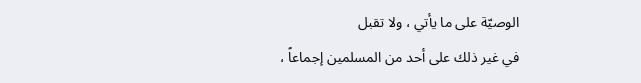الوصيّة على ما يأتي ، ولا تقبل
في غير ذلك على أحد من المسلمين إجماعاً ،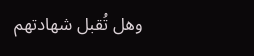وهل تُقبل شهادتهم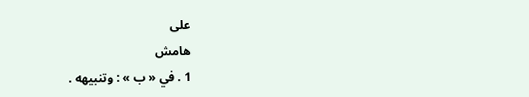على
هامش
1 . في « ب » : وتنبيهه .